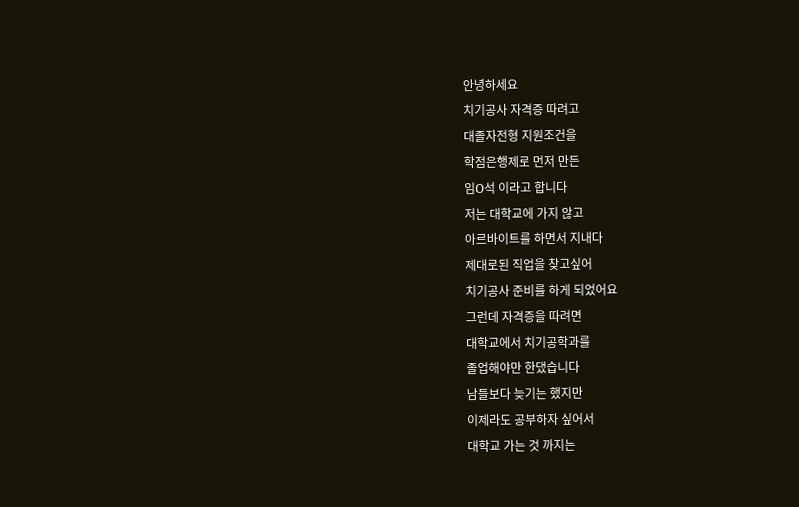안녕하세요
치기공사 자격증 따려고
대졸자전형 지원조건을
학점은행제로 먼저 만든
임O석 이라고 합니다
저는 대학교에 가지 않고
아르바이트를 하면서 지내다
제대로된 직업을 찾고싶어
치기공사 준비를 하게 되었어요
그런데 자격증을 따려면
대학교에서 치기공학과를
졸업해야만 한댔습니다
남들보다 늦기는 했지만
이제라도 공부하자 싶어서
대학교 가는 것 까지는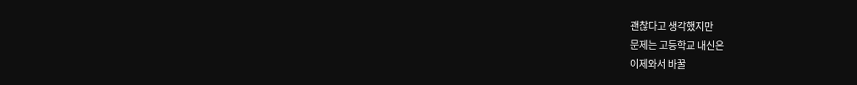괜찮다고 생각했지만
문제는 고등학교 내신은
이제와서 바꿀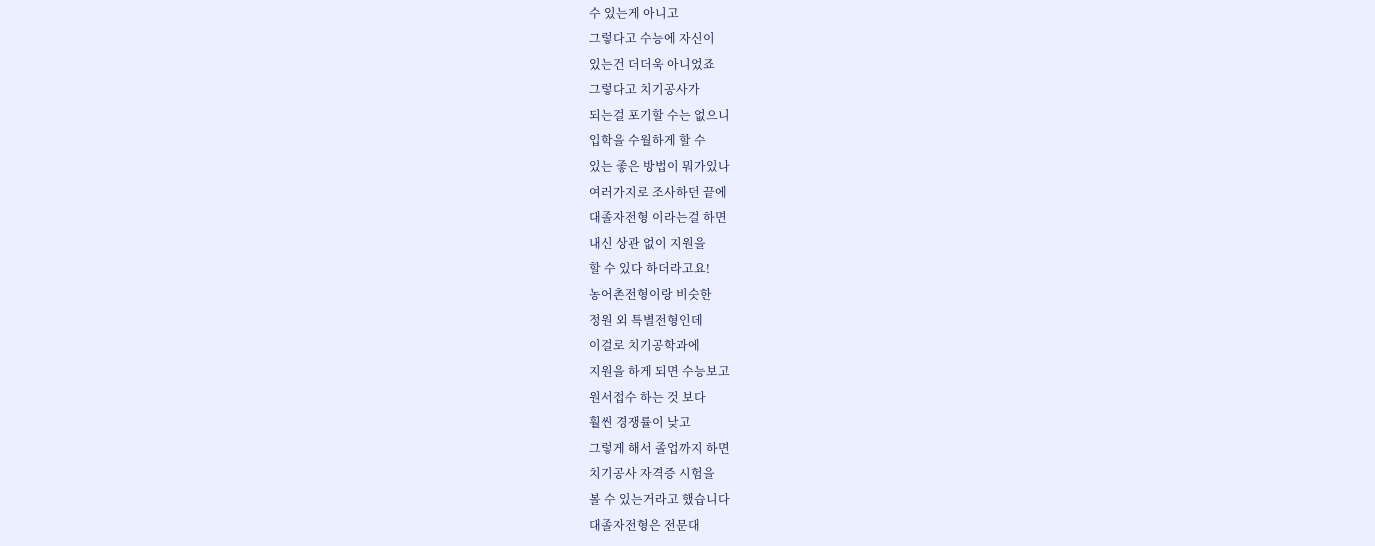수 있는게 아니고
그렇다고 수능에 자신이
있는건 더더욱 아니었죠
그렇다고 치기공사가
되는걸 포기할 수는 없으니
입학을 수월하게 할 수
있는 좋은 방법이 뭐가있나
여러가지로 조사하던 끝에
대졸자전형 이라는걸 하면
내신 상관 없이 지원을
할 수 있다 하더라고요!
농어촌전형이랑 비슷한
정원 외 특별전형인데
이걸로 치기공학과에
지원을 하게 되면 수능보고
원서접수 하는 것 보다
훨씬 경쟁률이 낮고
그렇게 해서 졸업까지 하면
치기공사 자격증 시험을
볼 수 있는거라고 했습니다
대졸자전형은 전문대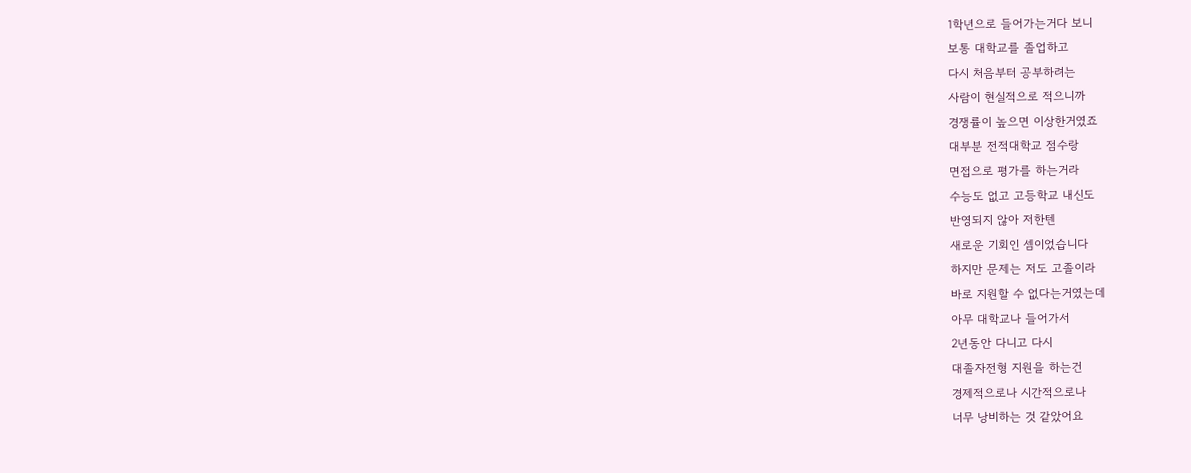1학년으로 들어가는거다 보니
보통 대학교를 졸업하고
다시 처음부터 공부하려는
사람이 현실적으로 적으니까
경쟁률이 높으면 이상한거였죠
대부분 전적대학교 점수랑
면접으로 평가를 하는거라
수능도 없고 고등학교 내신도
반영되지 않아 저한텐
새로운 기회인 셈이었습니다
하지만 문제는 저도 고졸이라
바로 지원할 수 없다는거였는데
아무 대학교나 들어가서
2년동안 다니고 다시
대졸자전형 지원을 하는건
경제적으로나 시간적으로나
너무 낭비하는 것 같았어요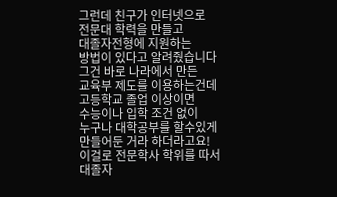그런데 친구가 인터넷으로
전문대 학력을 만들고
대졸자전형에 지원하는
방법이 있다고 알려줬습니다
그건 바로 나라에서 만든
교육부 제도를 이용하는건데
고등학교 졸업 이상이면
수능이나 입학 조건 없이
누구나 대학공부를 할수있게
만들어둔 거라 하더라고요!
이걸로 전문학사 학위를 따서
대졸자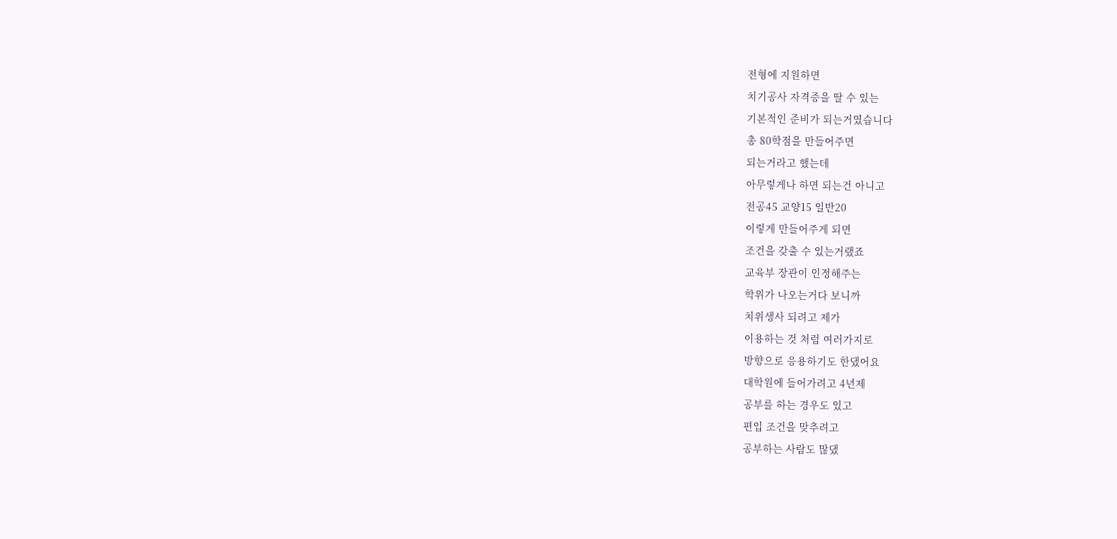전형에 지원하면
치기공사 자격증을 딸 수 있는
기본적인 준비가 되는거였습니다
총 80학점을 만들어주면
되는거라고 했는데
아무렇게나 하면 되는건 아니고
전공45 교양15 일반20
이렇게 만들어주게 되면
조건을 갖출 수 있는거랬죠
교육부 장관이 인정해주는
학위가 나오는거다 보니까
치위생사 되려고 제가
이용하는 것 처럼 여러가지로
방향으로 응용하기도 한댔어요
대학원에 들어가려고 4년제
공부를 하는 경우도 있고
편입 조건을 맞추려고
공부하는 사람도 많댔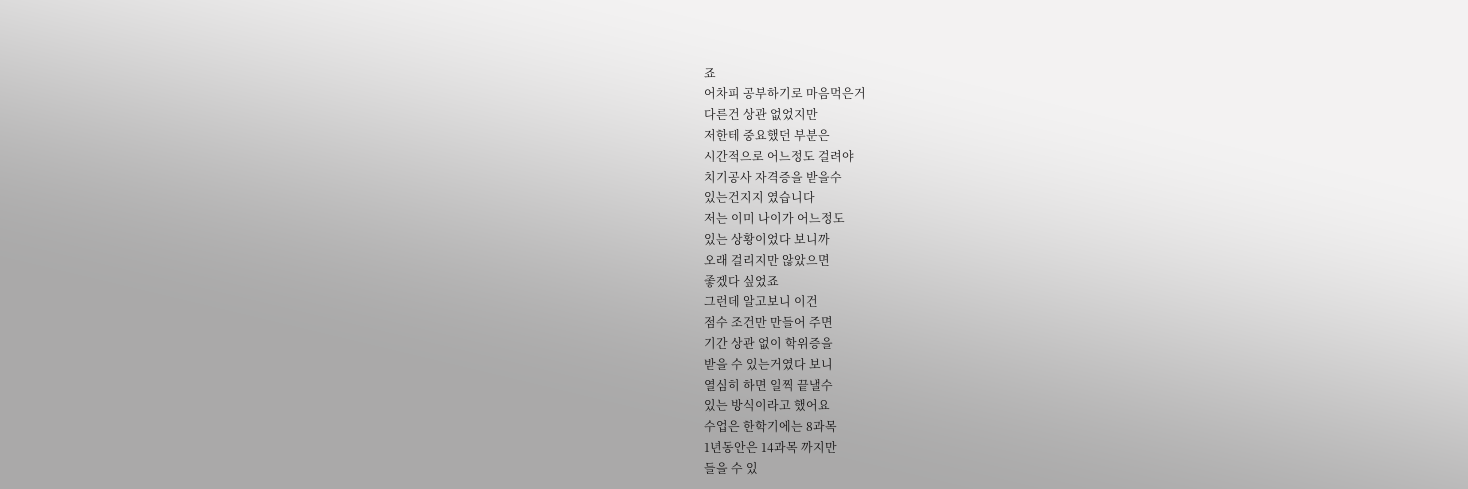죠
어차피 공부하기로 마음먹은거
다른건 상관 없었지만
저한테 중요했던 부분은
시간적으로 어느정도 걸려야
치기공사 자격증을 받을수
있는건지지 였습니다
저는 이미 나이가 어느정도
있는 상황이었다 보니까
오래 걸리지만 않았으면
좋겠다 싶었죠
그런데 알고보니 이건
점수 조건만 만들어 주면
기간 상관 없이 학위증을
받을 수 있는거였다 보니
열심히 하면 일찍 끝낼수
있는 방식이라고 했어요
수업은 한학기에는 8과목
1년동안은 14과목 까지만
들을 수 있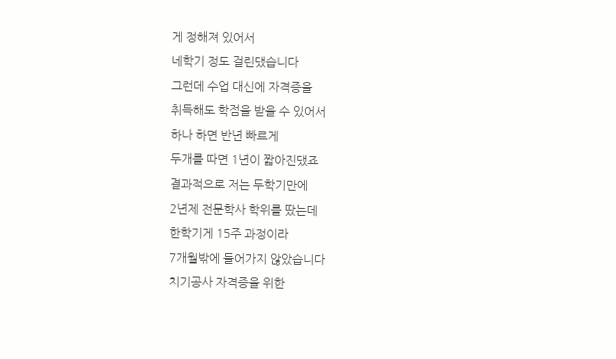게 정해져 있어서
네학기 정도 걸린댔습니다
그런데 수업 대신에 자격증을
취득해도 학점을 받을 수 있어서
하나 하면 반년 빠르게
두개를 따면 1년이 짧아진댔죠
결과적으로 저는 두학기만에
2년제 전문학사 학위를 땄는데
한학기게 15주 과정이라
7개월밖에 들어가지 않았습니다
치기공사 자격증을 위한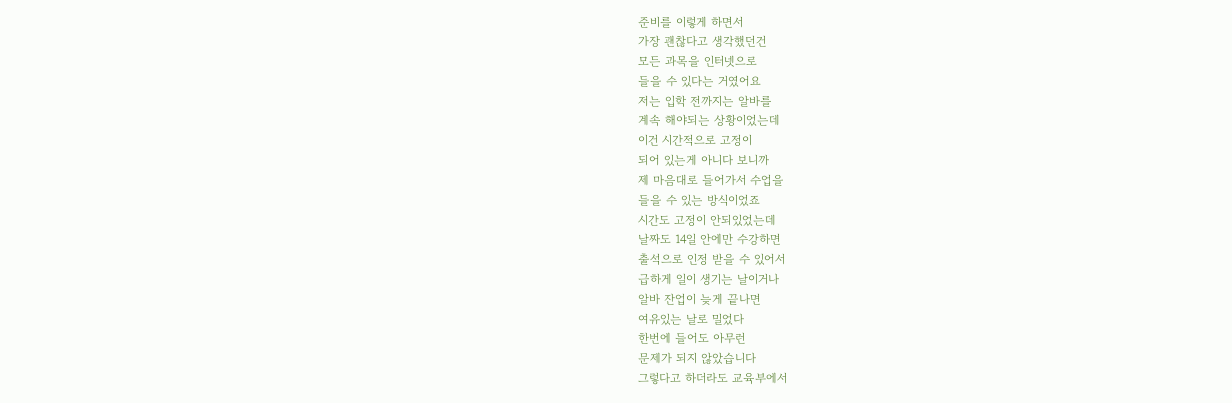준비를 이렇게 하면서
가장 괜찮다고 생각했던건
모든 과목을 인터넷으로
들을 수 있다는 거였어요
저는 입학 전까지는 알바를
계속 해야되는 상황이었는데
이건 시간적으로 고정이
되어 있는게 아니다 보니까
제 마음대로 들어가서 수업을
들을 수 있는 방식이었죠
시간도 고정이 안되있었는데
날짜도 14일 안에만 수강하면
출석으로 인정 받을 수 있어서
급하게 일이 생기는 날이거나
알바 잔업이 늦게 끝나면
여유있는 날로 밀었다
한번에 들어도 아무런
문제가 되지 않았습니다
그렇다고 하더라도 교육부에서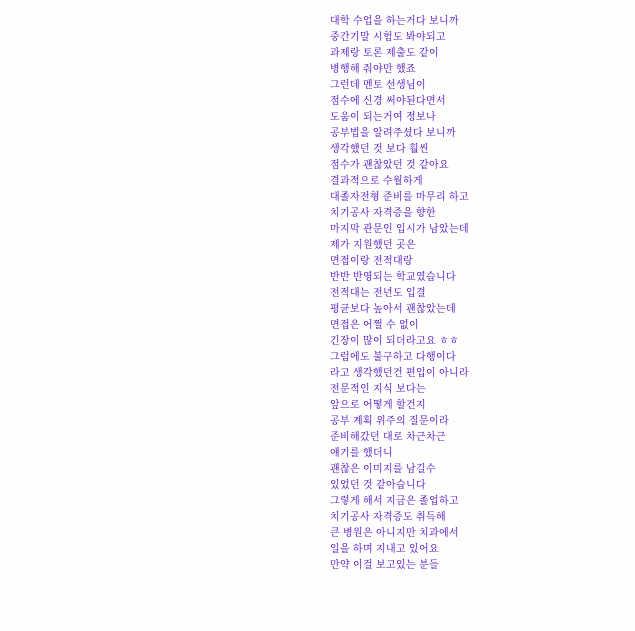대학 수업을 하는거다 보니까
중간기말 시험도 봐야되고
과제랑 토론 제출도 같이
병행해 줘야만 했죠
그런데 멘토 선생님이
점수에 신경 써야된다면서
도움이 되는거여 정보나
공부법을 알려주셨다 보니까
생각했던 것 보다 훨씬
점수가 괜찮았던 것 같아요
결과적으로 수월하게
대졸자전형 준비를 마무리 하고
치기공사 자격증을 향한
마지막 관문인 입시가 남았는데
제가 지원했던 곳은
면접이랑 전적대랑
반반 반영되는 학교였습니다
전적대는 전년도 입결
평균보다 높아서 괜찮았는데
면접은 어쩔 수 없이
긴장이 많이 되더라고요 ㅎㅎ
그럼에도 불구하고 다행이다
라고 생각했던건 편입이 아니라
전문적인 지식 보다는
앞으로 어떻게 할건지
공부 계획 위주의 질문이라
준비해갔던 대로 차근차근
얘기를 했더니
괜찮은 이미지를 남길수
있었던 것 같아습니다
그렇게 해서 지금은 졸업하고
치기공사 자격증도 취득해
큰 병원은 아니지만 치과에서
일을 하며 지내고 있어요
만약 이걸 보고있는 분들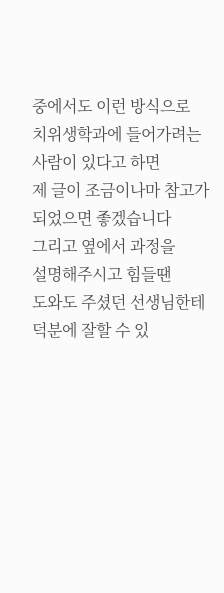중에서도 이런 방식으로
치위생학과에 들어가려는
사람이 있다고 하면
제 글이 조금이나마 참고가
되었으면 좋겠습니다
그리고 옆에서 과정을
설명해주시고 힘들땐
도와도 주셨던 선생님한테
덕분에 잘할 수 있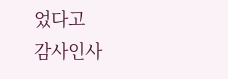었다고
감사인사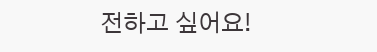전하고 싶어요!